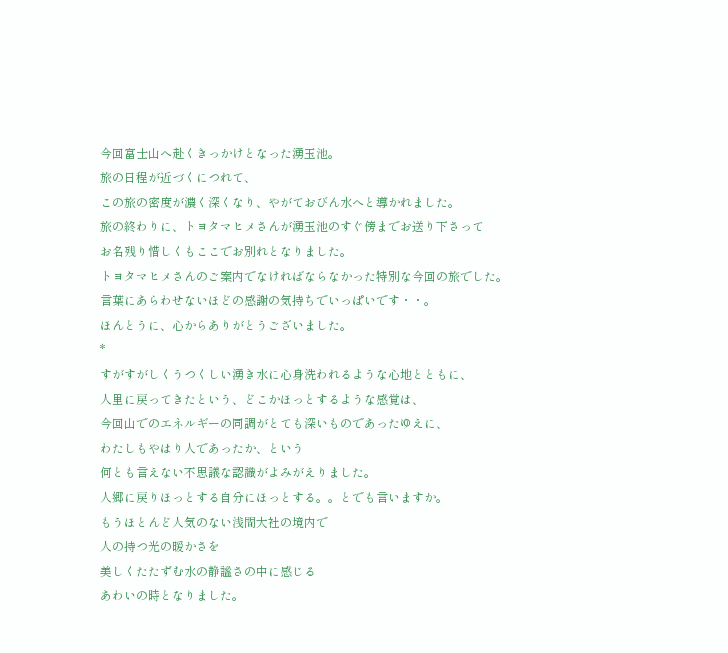今回富士山へ赴くきっかけとなった湧玉池。
旅の日程が近づくにつれて、
この旅の密度が濃く深くなり、やがておびん水へと導かれました。
旅の終わりに、トヨタマヒメさんが湧玉池のすぐ傍までお送り下さって
お名残り惜しくもここでお別れとなりました。
トヨタマヒメさんのご案内でなければならなかった特別な今回の旅でした。
言葉にあらわせないほどの感謝の気持ちでいっぱいです・・。
ほんとうに、心からありがとうございました。
*
すがすがしくうつくしい湧き水に心身洗われるような心地とともに、
人里に戻ってきたという、どこかほっとするような感覚は、
今回山でのエネルギーの同調がとても深いものであったゆえに、
わたしもやはり人であったか、という
何とも言えない不思議な認識がよみがえりました。
人郷に戻りほっとする自分にほっとする。。とでも言いますか。
もうほとんど人気のない浅間大社の境内で
人の持つ光の暖かさを
美しくたたずむ水の静謐さの中に感じる
あわいの時となりました。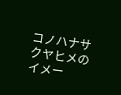コノハナサクヤヒメのイメー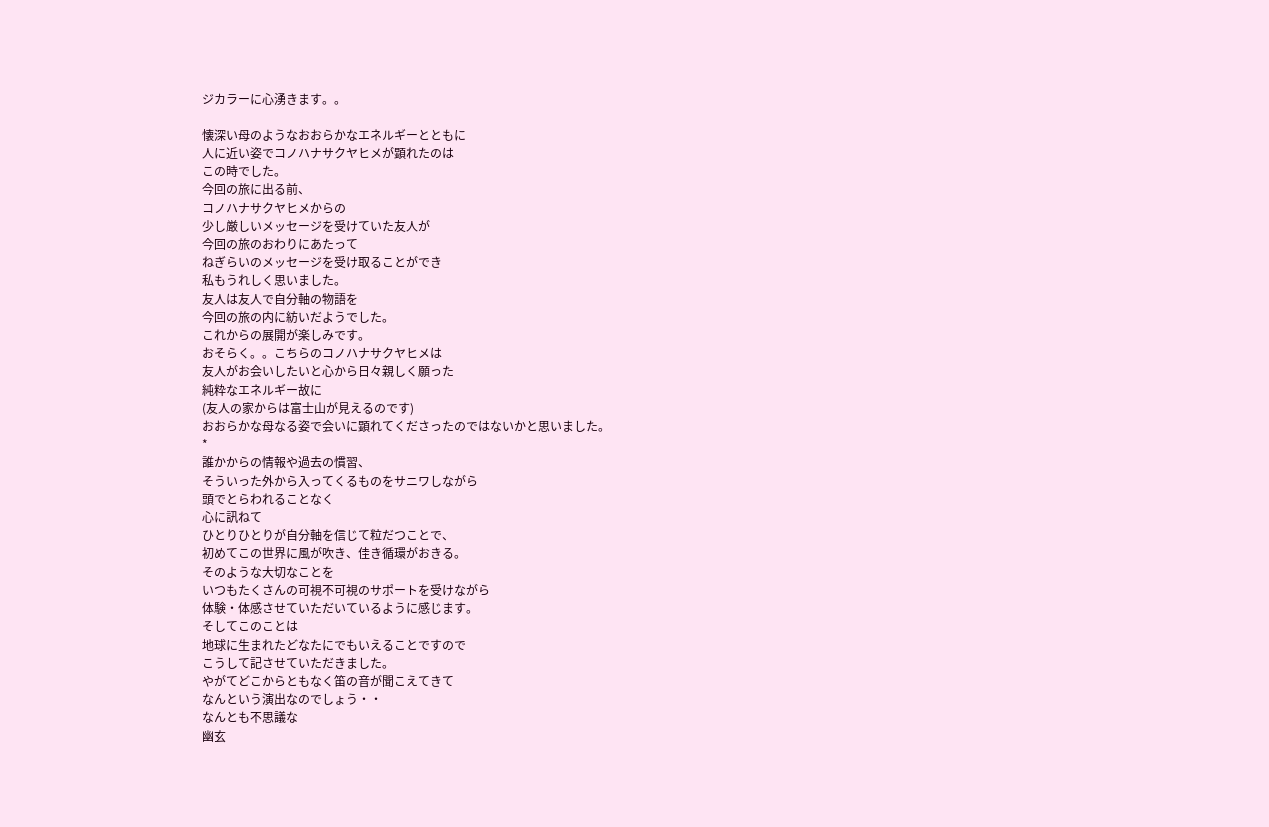ジカラーに心湧きます。。

懐深い母のようなおおらかなエネルギーとともに
人に近い姿でコノハナサクヤヒメが顕れたのは
この時でした。
今回の旅に出る前、
コノハナサクヤヒメからの
少し厳しいメッセージを受けていた友人が
今回の旅のおわりにあたって
ねぎらいのメッセージを受け取ることができ
私もうれしく思いました。
友人は友人で自分軸の物語を
今回の旅の内に紡いだようでした。
これからの展開が楽しみです。
おそらく。。こちらのコノハナサクヤヒメは
友人がお会いしたいと心から日々親しく願った
純粋なエネルギー故に
(友人の家からは富士山が見えるのです)
おおらかな母なる姿で会いに顕れてくださったのではないかと思いました。
*
誰かからの情報や過去の慣習、
そういった外から入ってくるものをサニワしながら
頭でとらわれることなく
心に訊ねて
ひとりひとりが自分軸を信じて粒だつことで、
初めてこの世界に風が吹き、佳き循環がおきる。
そのような大切なことを
いつもたくさんの可視不可視のサポートを受けながら
体験・体感させていただいているように感じます。
そしてこのことは
地球に生まれたどなたにでもいえることですので
こうして記させていただきました。
やがてどこからともなく笛の音が聞こえてきて
なんという演出なのでしょう・・
なんとも不思議な
幽玄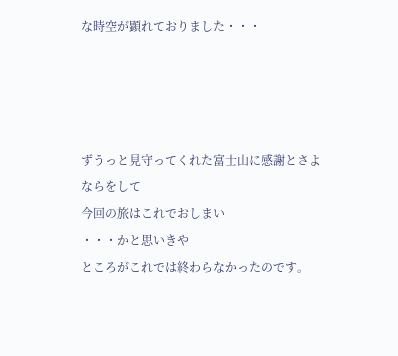な時空が顕れておりました・・・




ずうっと見守ってくれた富士山に感謝とさよならをして
今回の旅はこれでおしまい
・・・かと思いきや
ところがこれでは終わらなかったのです。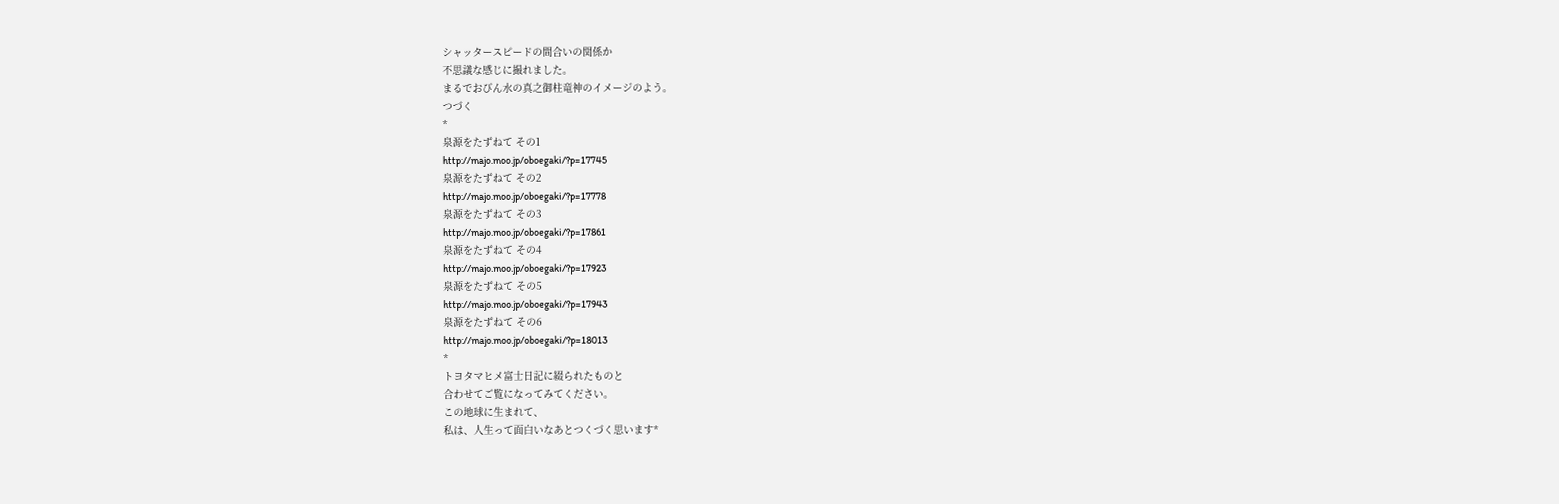シャッタースピードの間合いの関係か
不思議な感じに撮れました。
まるでおびん水の真之御柱竜神のイメージのよう。
つづく
*
泉源をたずねて その1
http://majo.moo.jp/oboegaki/?p=17745
泉源をたずねて その2
http://majo.moo.jp/oboegaki/?p=17778
泉源をたずねて その3
http://majo.moo.jp/oboegaki/?p=17861
泉源をたずねて その4
http://majo.moo.jp/oboegaki/?p=17923
泉源をたずねて その5
http://majo.moo.jp/oboegaki/?p=17943
泉源をたずねて その6
http://majo.moo.jp/oboegaki/?p=18013
*
トヨタマヒメ富士日記に綴られたものと
合わせてご覧になってみてください。
この地球に生まれて、
私は、人生って面白いなあとつくづく思います*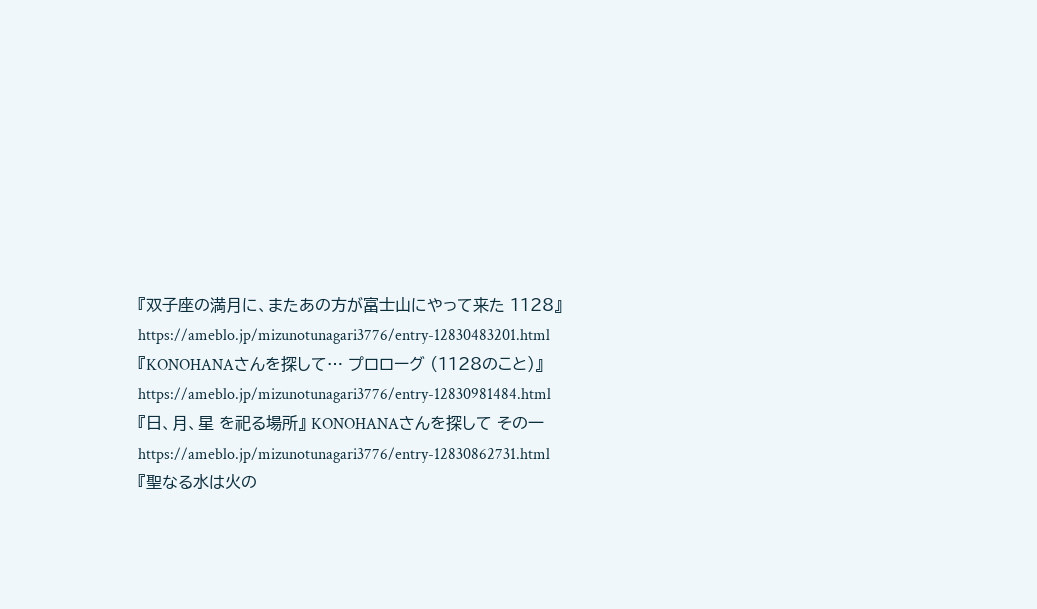『双子座の満月に、またあの方が富士山にやって来た 1128』
https://ameblo.jp/mizunotunagari3776/entry-12830483201.html
『KONOHANAさんを探して… プロローグ (1128のこと)』
https://ameblo.jp/mizunotunagari3776/entry-12830981484.html
『日、月、星 を祀る場所』 KONOHANAさんを探して その一
https://ameblo.jp/mizunotunagari3776/entry-12830862731.html
『聖なる水は火の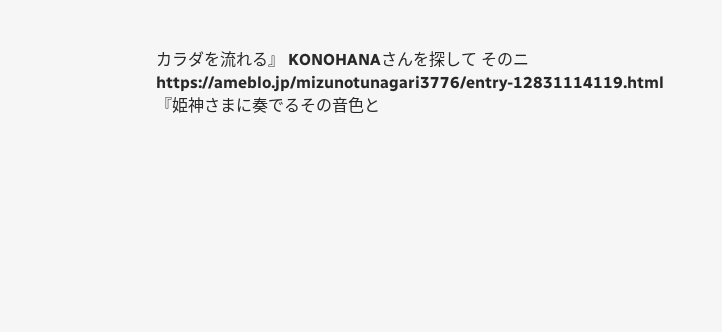カラダを流れる』 KONOHANAさんを探して そのニ
https://ameblo.jp/mizunotunagari3776/entry-12831114119.html
『姫神さまに奏でるその音色と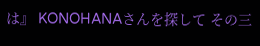は』 KONOHANAさんを探して その三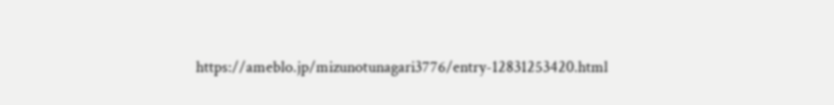https://ameblo.jp/mizunotunagari3776/entry-12831253420.html